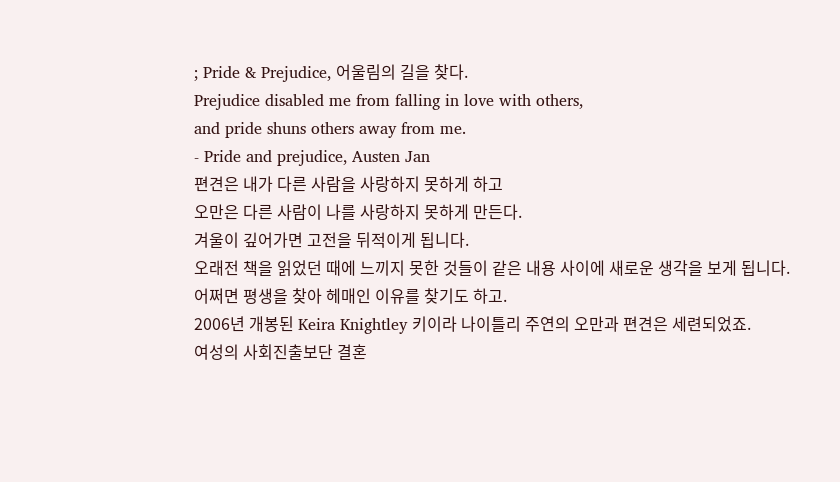; Pride & Prejudice, 어울림의 길을 찾다.
Prejudice disabled me from falling in love with others,
and pride shuns others away from me.
- Pride and prejudice, Austen Jan
편견은 내가 다른 사람을 사랑하지 못하게 하고
오만은 다른 사람이 나를 사랑하지 못하게 만든다.
겨울이 깊어가면 고전을 뒤적이게 됩니다.
오래전 책을 읽었던 때에 느끼지 못한 것들이 같은 내용 사이에 새로운 생각을 보게 됩니다.
어쩌면 평생을 찾아 헤매인 이유를 찾기도 하고.
2006년 개봉된 Keira Knightley 키이라 나이틀리 주연의 오만과 편견은 세련되었죠.
여성의 사회진출보단 결혼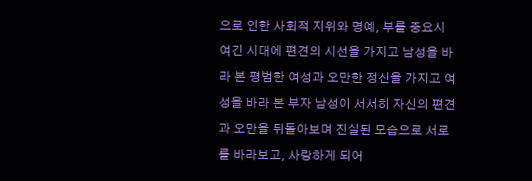으로 인한 사회적 지위와 명예, 부를 중요시 여긴 시대에 편견의 시선을 가지고 남성을 바라 본 평범한 여성과 오만한 정신을 가지고 여성을 바라 본 부자 남성이 서서히 자신의 편견과 오만을 뒤돌아보며 진실된 모습으로 서로를 바라보고, 사랑하게 되어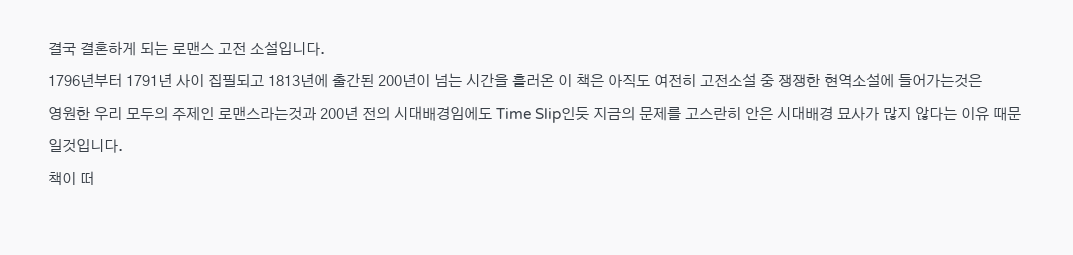결국 결혼하게 되는 로맨스 고전 소설입니다.
1796년부터 1791년 사이 집필되고 1813년에 출간된 200년이 넘는 시간을 흘러온 이 책은 아직도 여전히 고전소설 중 쟁쟁한 현역소설에 들어가는것은
영원한 우리 모두의 주제인 로맨스라는것과 200년 전의 시대배경임에도 Time Slip인듯 지금의 문제를 고스란히 안은 시대배경 묘사가 많지 않다는 이유 때문일것입니다.
책이 떠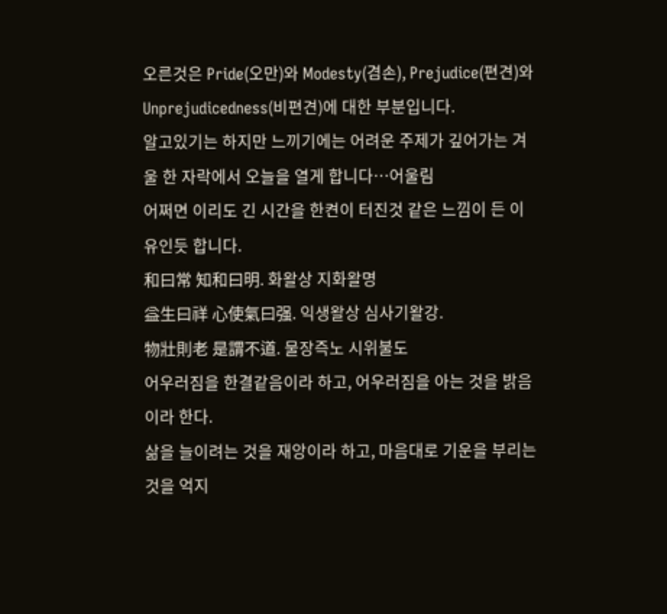오른것은 Pride(오만)와 Modesty(겸손), Prejudice(편견)와 Unprejudicedness(비편견)에 대한 부분입니다.
알고있기는 하지만 느끼기에는 어려운 주제가 깊어가는 겨울 한 자락에서 오늘을 열게 합니다…어울림
어쩌면 이리도 긴 시간을 한켠이 터진것 같은 느낌이 든 이유인듯 합니다.
和曰常 知和曰明. 화왈상 지화왈명
益生曰祥 心使氣曰强. 익생왈상 심사기왈강.
物壯則老 是謂不道. 물장즉노 시위불도
어우러짐을 한결같음이라 하고, 어우러짐을 아는 것을 밝음이라 한다.
삶을 늘이려는 것을 재앙이라 하고, 마음대로 기운을 부리는 것을 억지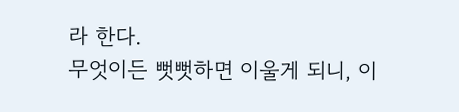라 한다.
무엇이든 뻣뻣하면 이울게 되니, 이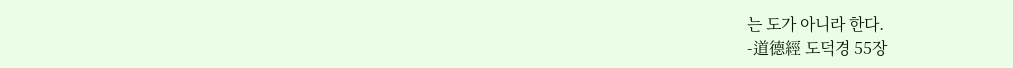는 도가 아니라 한다.
-道德經 도덕경 55장